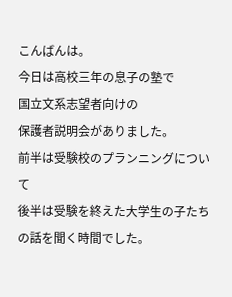こんばんは。
今日は高校三年の息子の塾で
国立文系志望者向けの
保護者説明会がありました。
前半は受験校のプランニングについて
後半は受験を終えた大学生の子たちの話を聞く時間でした。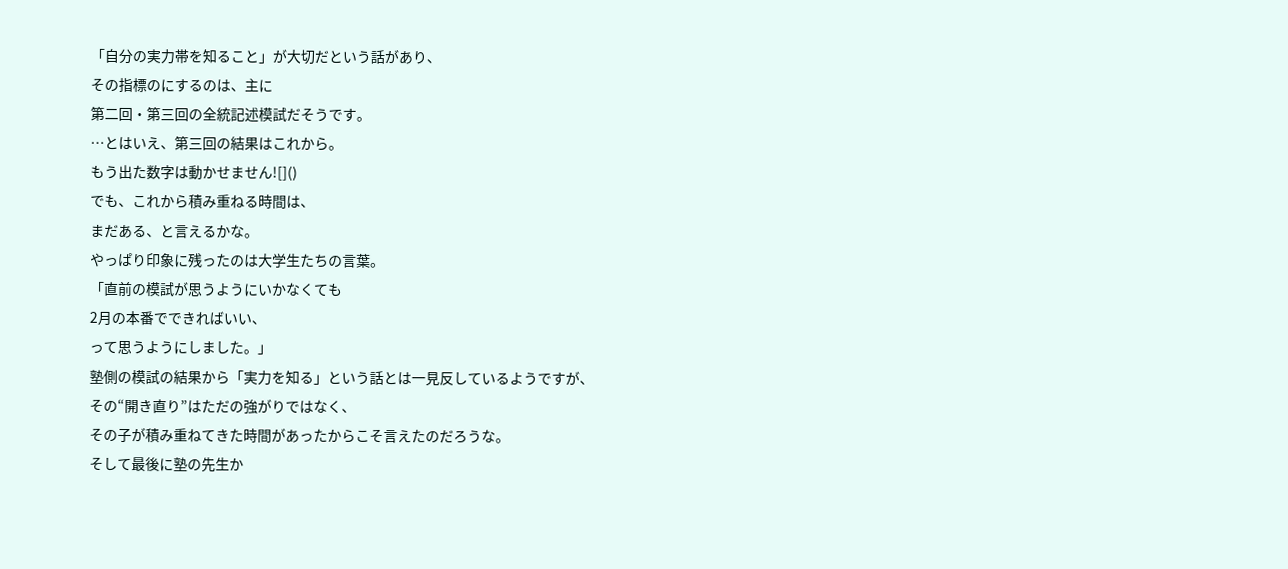「自分の実力帯を知ること」が大切だという話があり、
その指標のにするのは、主に
第二回・第三回の全統記述模試だそうです。
…とはいえ、第三回の結果はこれから。
もう出た数字は動かせません![]()
でも、これから積み重ねる時間は、
まだある、と言えるかな。
やっぱり印象に残ったのは大学生たちの言葉。
「直前の模試が思うようにいかなくても
2月の本番でできればいい、
って思うようにしました。」
塾側の模試の結果から「実力を知る」という話とは一見反しているようですが、
その“開き直り”はただの強がりではなく、
その子が積み重ねてきた時間があったからこそ言えたのだろうな。
そして最後に塾の先生か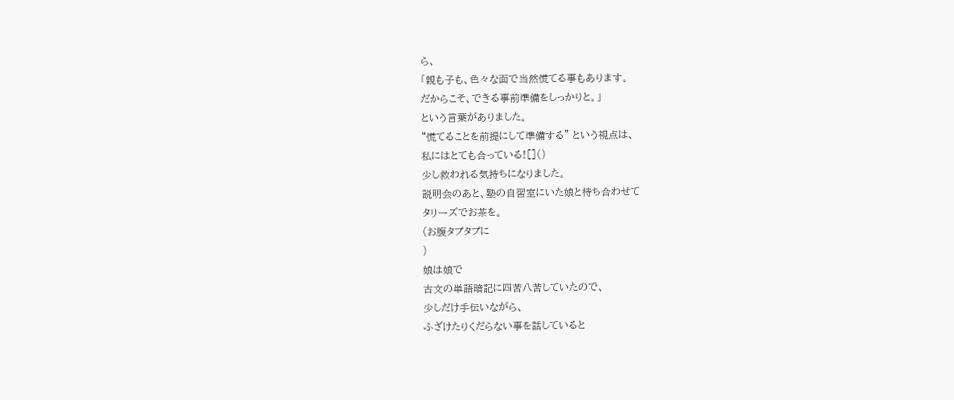ら、
「親も子も、色々な面で当然慌てる事もあります。
だからこそ、できる事前準備をしっかりと。」
という言葉がありました。
“慌てることを前提にして準備する” という視点は、
私にはとても合っている![]()
少し救われる気持ちになりました。
説明会のあと、塾の自習室にいた娘と待ち合わせて
タリーズでお茶を。
(お腹タプタプに
)
娘は娘で
古文の単語暗記に四苦八苦していたので、
少しだけ手伝いながら、
ふざけたりくだらない事を話していると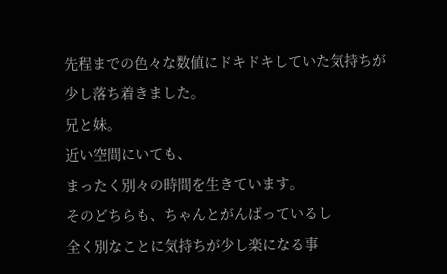先程までの色々な数値にドキドキしていた気持ちが
少し落ち着きました。
兄と妹。
近い空間にいても、
まったく別々の時間を生きています。
そのどちらも、ちゃんとがんばっているし
全く別なことに気持ちが少し楽になる事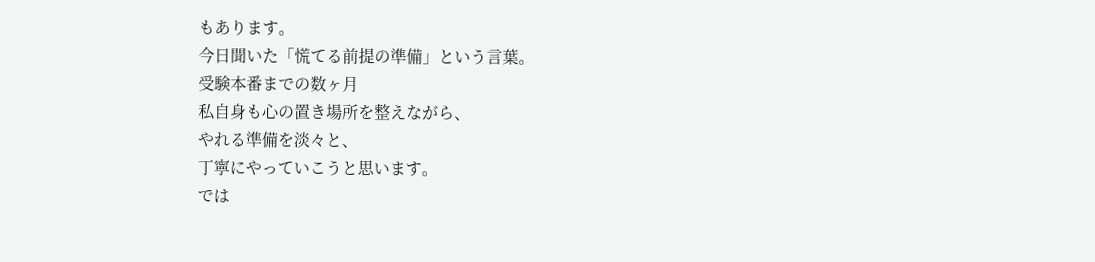もあります。
今日聞いた「慌てる前提の準備」という言葉。
受験本番までの数ヶ月
私自身も心の置き場所を整えながら、
やれる準備を淡々と、
丁寧にやっていこうと思います。
では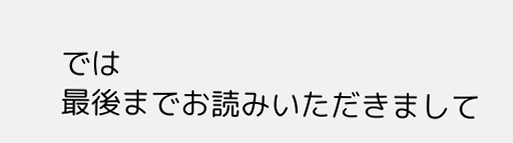では
最後までお読みいただきまして